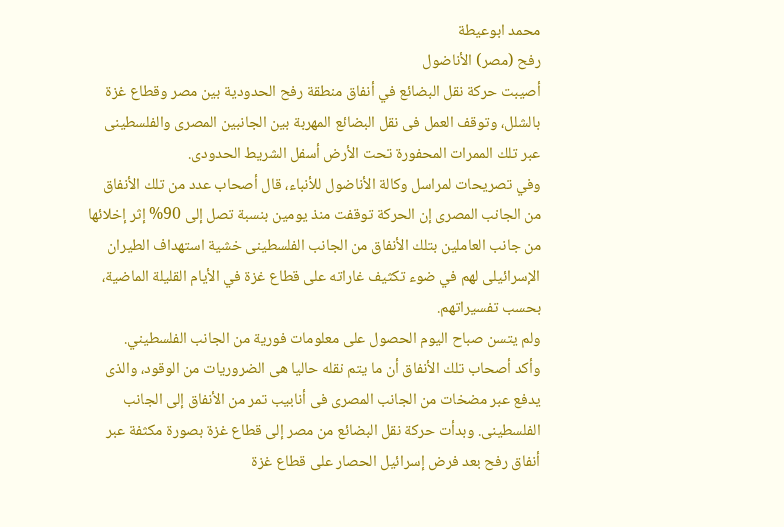محمد ابوعيطة
رفح (مصر) الأناضول
أصيبت حركة نقل البضائع في أنفاق منطقة رفح الحدودية بين مصر وقطاع غزة بالشلل، وتوقف العمل فى نقل البضائع المهربة بين الجانبين المصرى والفلسطينى عبر تلك الممرات المحفورة تحت الأرض أسفل الشريط الحدودى.
وفي تصريحات لمراسل وكالة الأناضول للأنباء، قال أصحاب عدد من تلك الأنفاق من الجانب المصرى إن الحركة توقفت منذ يومين بنسبة تصل إلى 90% إثر إخلائها من جانب العاملين بتلك الأنفاق من الجانب الفلسطينى خشية استهداف الطيران الإسرائيلى لهم في ضوء تكثيف غاراته على قطاع غزة في الأيام القليلة الماضية، بحسب تفسيراتهم.
ولم يتسن صباح اليوم الحصول على معلومات فورية من الجانب الفلسطيني.
وأكد أصحاب تلك الأنفاق أن ما يتم نقله حاليا هى الضروريات من الوقود، والذى يدفع عبر مضخات من الجانب المصرى فى أنابيب تمر من الأنفاق إلى الجانب الفلسطينى. وبدأت حركة نقل البضائع من مصر إلى قطاع غزة بصورة مكثفة عبر أنفاق رفح بعد فرض إسرائيل الحصار على قطاع غزة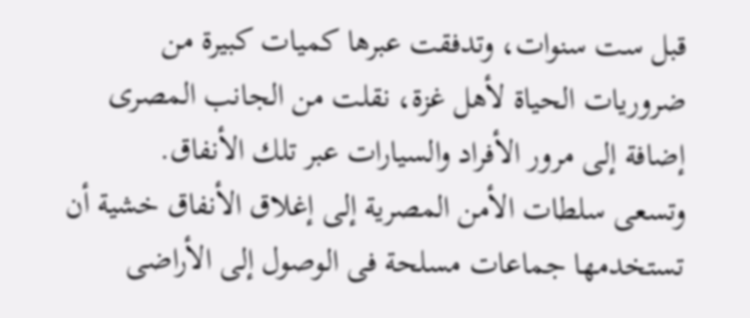قبل ست سنوات، وتدفقت عبرها كميات كبيرة من ضروريات الحياة لأهل غزة، نقلت من الجانب المصرى إضافة إلى مرور الأفراد والسيارات عبر تلك الأنفاق.
وتسعى سلطات الأمن المصرية إلى إغلاق الأنفاق خشية أن تستخدمها جماعات مسلحة فى الوصول إلى الأراضى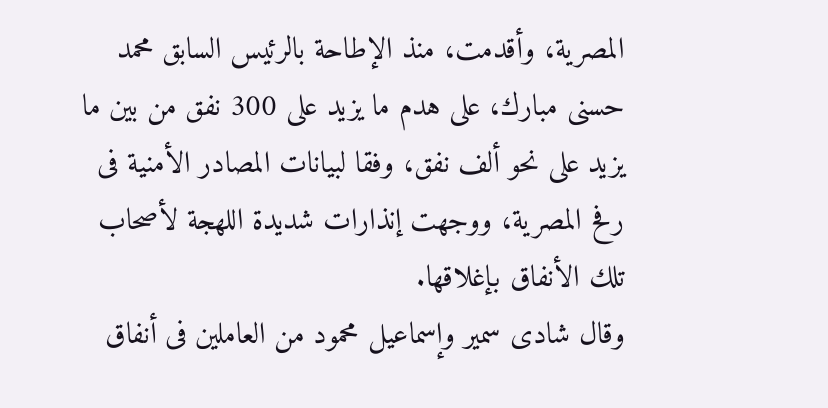المصرية، وأقدمت، منذ الإطاحة بالرئيس السابق محمد حسنى مبارك، على هدم ما يزيد على 300 نفق من بين ما يزيد على نحو ألف نفق، وفقا لبيانات المصادر الأمنية فى رفح المصرية، ووجهت إنذارات شديدة اللهجة لأصحاب تلك الأنفاق بإغلاقها.
وقال شادى سمير وإسماعيل محمود من العاملين فى أنفاق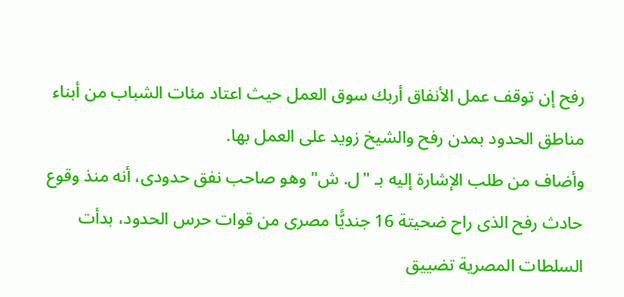رفح إن توقف عمل الأنفاق أربك سوق العمل حيث اعتاد مئات الشباب من أبناء مناطق الحدود بمدن رفح والشيخ زويد على العمل بها.
وأضاف من طلب الإشارة إليه بـ "ل. ش" وهو صاحب نفق حدودى، أنه منذ وقوع حادث رفح الذى راح ضحيتة 16 جنديًّا مصرى من قوات حرس الحدود، بدأت السلطات المصرية تضييق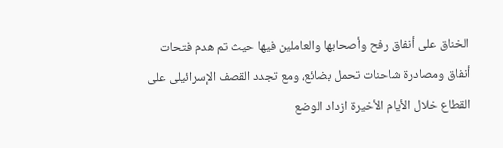الخناق على أنفاق رفح وأصحابها والعاملين فيها حيث تم هدم فتحات أنفاق ومصادرة شاحنات تحمل بضائع، ومع تجدد القصف الإسرائيلى على القطاع خلال الأيام الأخيرة ازداد الوضع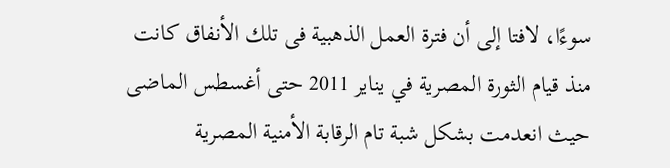سوءًا، لافتا إلى أن فترة العمل الذهبية فى تلك الأنفاق كانت منذ قيام الثورة المصرية في يناير 2011 حتى أغسطس الماضى حيث انعدمت بشكل شبة تام الرقابة الأمنية المصرية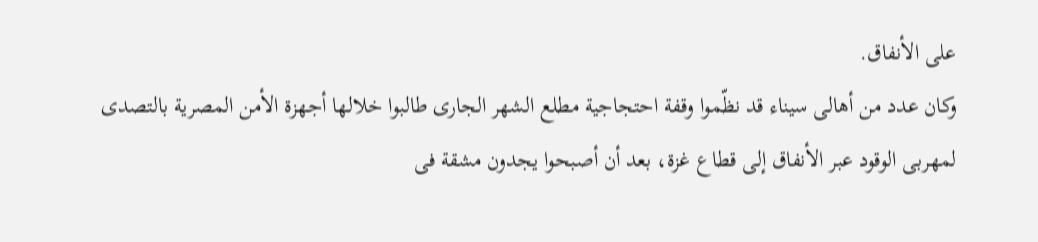على الأنفاق.
وكان عدد من أهالى سيناء قد نظّموا وقفة احتجاجية مطلع الشهر الجارى طالبوا خلالها أجهزة الأمن المصرية بالتصدى لمهربى الوقود عبر الأنفاق إلى قطاع غزة، بعد أن أصبحوا يجدون مشقة فى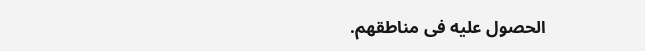الحصول عليه فى مناطقهم.